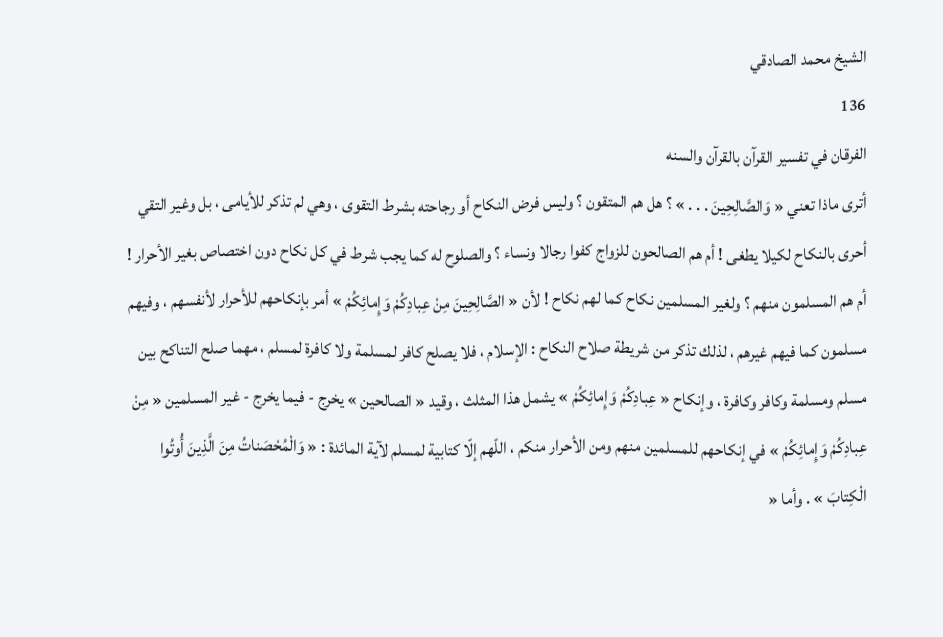الشيخ محمد الصادقي
136
الفرقان في تفسير القرآن بالقرآن والسنه
أترى ماذا تعني « وَالصَّالِحِينَ . . . » ؟ هل هم المتقون ؟ وليس فرض النكاح أو رجاحته بشرط التقوى ، وهي لم تذكر للأيامى ، بل وغير التقي أحرى بالنكاح لكيلا يطغى ! أم هم الصالحون للزواج كفوا رجالا ونساء ؟ والصلوح له كما يجب شرط في كل نكاح دون اختصاص بغير الأحرار ! أم هم المسلمون منهم ؟ ولغير المسلمين نكاح كما لهم نكاح ! لأن « الصَّالِحِينَ مِنْ عِبادِكُمْ وَإِمائِكُمْ » أمر بإنكاحهم للأحرار لأنفسهم ، وفيهم مسلمون كما فيهم غيرهم ، لذلك تذكر من شريطة صلاح النكاح : الإسلام ، فلا يصلح كافر لمسلمة ولا كافرة لمسلم ، مهما صلح التناكح بين مسلم ومسلمة وكافر وكافرة ، وإنكاح « عِبادِكُمْ وَإِمائِكُمْ » يشمل هذا المثلث ، وقيد « الصالحين » يخرج - فيما يخرج - غير المسلمين « مِنْ عِبادِكُمْ وَإِمائِكُمْ » في إنكاحهم للمسلمين منهم ومن الأحرار منكم ، اللّهم إلّا كتابية لمسلم لآية المائدة : « وَالْمُحْصَناتُ مِنَ الَّذِينَ أُوتُوا الْكِتابَ » . وأما «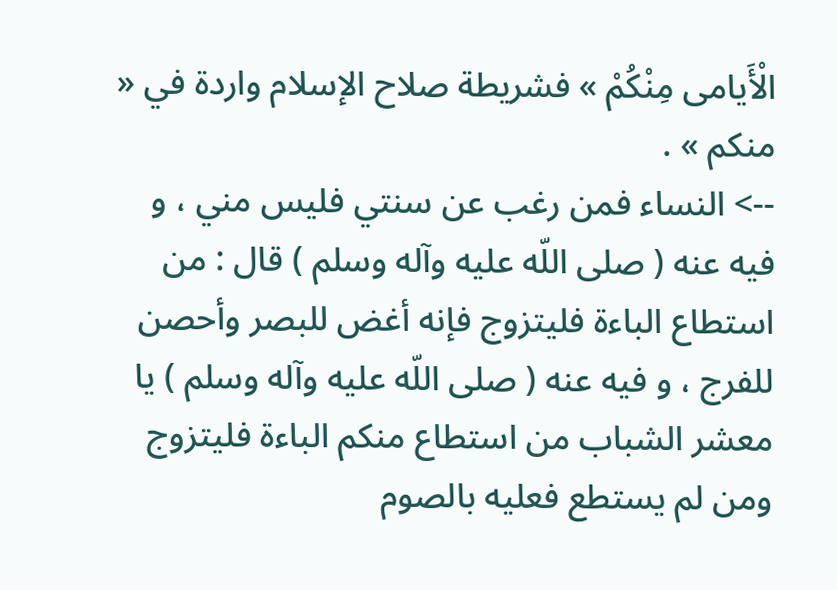الْأَيامى مِنْكُمْ » فشريطة صلاح الإسلام واردة في « منكم » .
--> النساء فمن رغب عن سنتي فليس مني ، و فيه عنه ( صلى اللّه عليه وآله وسلم ) قال : من استطاع الباءة فليتزوج فإنه أغض للبصر وأحصن للفرج ، و فيه عنه ( صلى اللّه عليه وآله وسلم ) يا معشر الشباب من استطاع منكم الباءة فليتزوج ومن لم يستطع فعليه بالصوم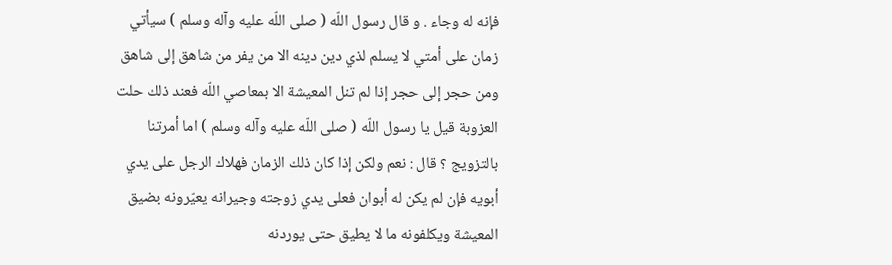فإنه له وجاء . و قال رسول اللّه ( صلى اللّه عليه وآله وسلم ) سيأتي زمان على أمتي لا يسلم لذي دين دينه الا من يفر من شاهق إلى شاهق ومن حجر إلى حجر إذا لم تنل المعيشة الا بمعاصي اللّه فعند ذلك حلت العزوبة قيل يا رسول اللّه ( صلى اللّه عليه وآله وسلم ) اما أمرتنا بالتزويج ؟ قال : نعم ولكن إذا كان ذلك الزمان فهلاك الرجل على يدي أبويه فإن لم يكن له أبوان فعلى يدي زوجته وجيرانه يعيّرونه بضيق المعيشة ويكلفونه ما لا يطيق حتى يوردنه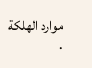موارد الهلكة .